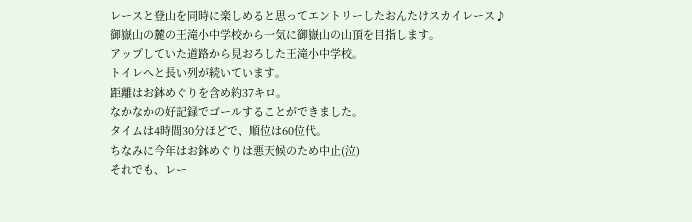レースと登山を同時に楽しめると思ってエントリーしたおんたけスカイレース♪
御嶽山の麓の王滝小中学校から一気に御嶽山の山頂を目指します。
アップしていた道路から見おろした王滝小中学校。
トイレへと長い列が続いています。
距離はお鉢めぐりを含め約37キロ。
なかなかの好記録でゴールすることができました。
タイムは4時間30分ほどで、順位は60位代。
ちなみに今年はお鉢めぐりは悪天候のため中止(泣)
それでも、レー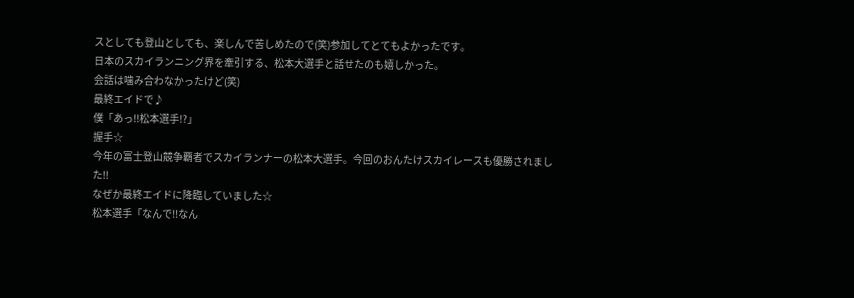スとしても登山としても、楽しんで苦しめたので(笑)参加してとてもよかったです。
日本のスカイランニング界を牽引する、松本大選手と話せたのも嬉しかった。
会話は噛み合わなかったけど(笑)
最終エイドで♪
僕「あっ!!松本選手!?」
握手☆
今年の富士登山競争覇者でスカイランナーの松本大選手。今回のおんたけスカイレースも優勝されました!!
なぜか最終エイドに降臨していました☆
松本選手「なんで!!なん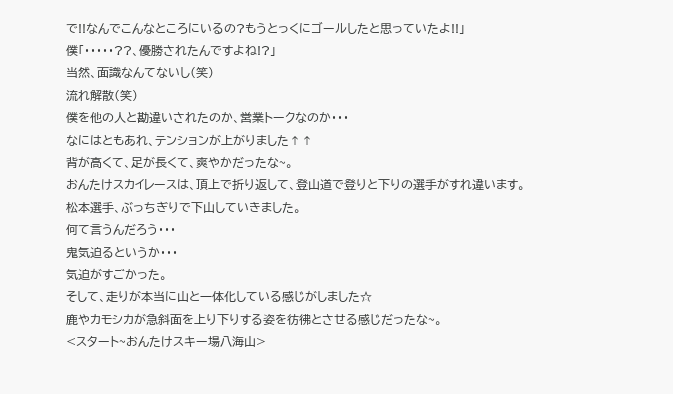で!!なんでこんなところにいるの?もうとっくにゴールしたと思っていたよ!!」
僕「・・・・・??、優勝されたんですよね!?」
当然、面識なんてないし(笑)
流れ解散(笑)
僕を他の人と勘違いされたのか、営業トークなのか・・・
なにはともあれ、テンションが上がりました↑↑
背が高くて、足が長くて、爽やかだったな~。
おんたけスカイレースは、頂上で折り返して、登山道で登りと下りの選手がすれ違います。
松本選手、ぶっちぎりで下山していきました。
何て言うんだろう・・・
鬼気迫るというか・・・
気迫がすごかった。
そして、走りが本当に山と一体化している感じがしました☆
鹿やカモシカが急斜面を上り下りする姿を彷彿とさせる感じだったな~。
<スタート~おんたけスキー場八海山>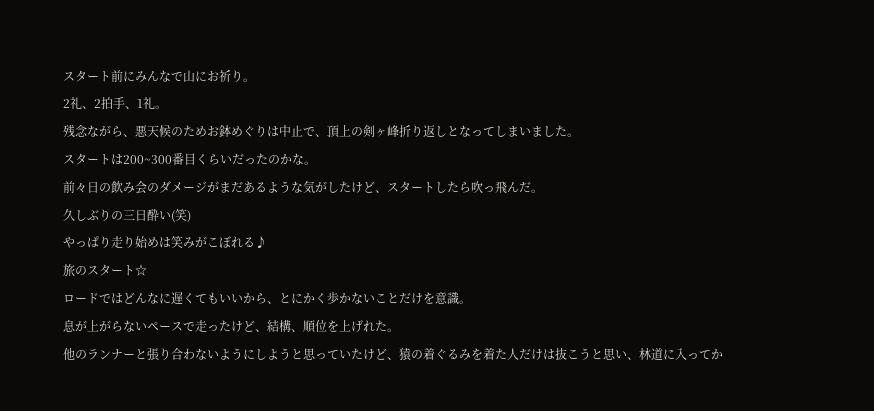スタート前にみんなで山にお祈り。
2礼、2拍手、1礼。
残念ながら、悪天候のためお鉢めぐりは中止で、頂上の剣ヶ峰折り返しとなってしまいました。
スタートは200~300番目くらいだったのかな。
前々日の飲み会のダメージがまだあるような気がしたけど、スタートしたら吹っ飛んだ。
久しぶりの三日酔い(笑)
やっぱり走り始めは笑みがこぼれる♪
旅のスタート☆
ロードではどんなに遅くてもいいから、とにかく歩かないことだけを意識。
息が上がらないペースで走ったけど、結構、順位を上げれた。
他のランナーと張り合わないようにしようと思っていたけど、猿の着ぐるみを着た人だけは抜こうと思い、林道に入ってか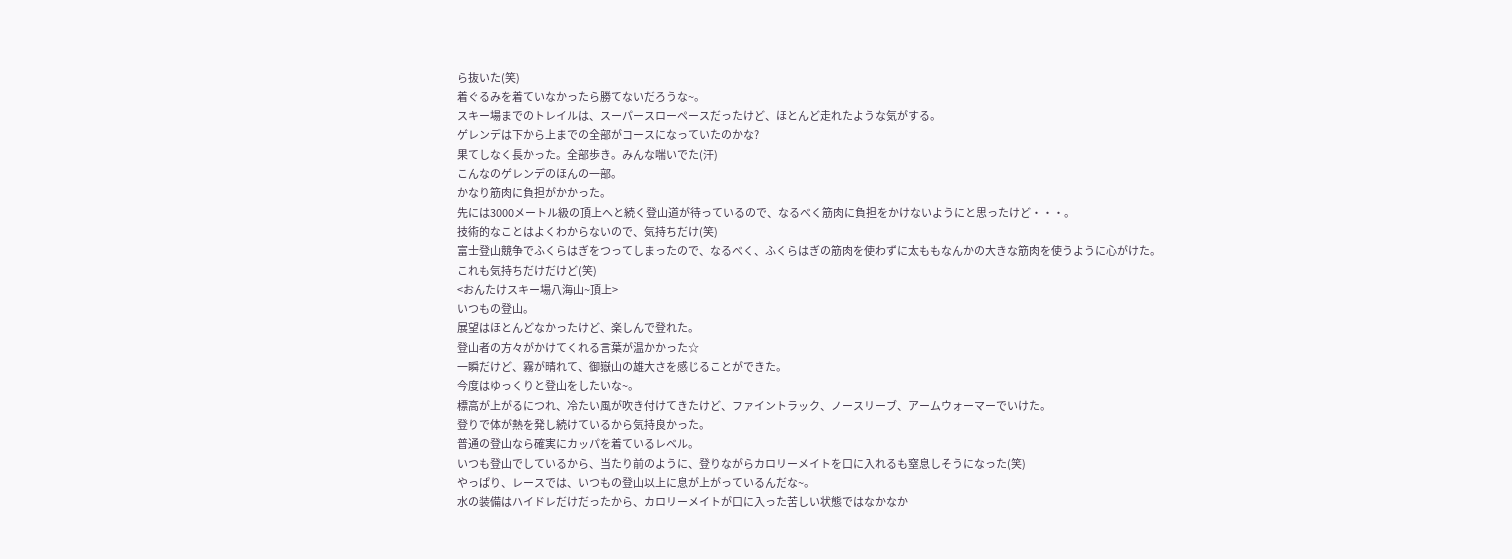ら抜いた(笑)
着ぐるみを着ていなかったら勝てないだろうな~。
スキー場までのトレイルは、スーパースローペースだったけど、ほとんど走れたような気がする。
ゲレンデは下から上までの全部がコースになっていたのかな?
果てしなく長かった。全部歩き。みんな喘いでた(汗)
こんなのゲレンデのほんの一部。
かなり筋肉に負担がかかった。
先には3000メートル級の頂上へと続く登山道が待っているので、なるべく筋肉に負担をかけないようにと思ったけど・・・。
技術的なことはよくわからないので、気持ちだけ(笑)
富士登山競争でふくらはぎをつってしまったので、なるべく、ふくらはぎの筋肉を使わずに太ももなんかの大きな筋肉を使うように心がけた。
これも気持ちだけだけど(笑)
<おんたけスキー場八海山~頂上>
いつもの登山。
展望はほとんどなかったけど、楽しんで登れた。
登山者の方々がかけてくれる言葉が温かかった☆
一瞬だけど、霧が晴れて、御嶽山の雄大さを感じることができた。
今度はゆっくりと登山をしたいな~。
標高が上がるにつれ、冷たい風が吹き付けてきたけど、ファイントラック、ノースリーブ、アームウォーマーでいけた。
登りで体が熱を発し続けているから気持良かった。
普通の登山なら確実にカッパを着ているレベル。
いつも登山でしているから、当たり前のように、登りながらカロリーメイトを口に入れるも窒息しそうになった(笑)
やっぱり、レースでは、いつもの登山以上に息が上がっているんだな~。
水の装備はハイドレだけだったから、カロリーメイトが口に入った苦しい状態ではなかなか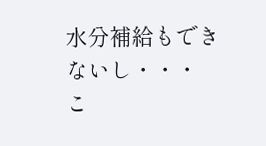水分補給もできないし・・・
こ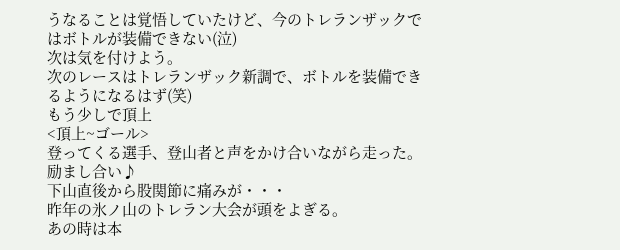うなることは覚悟していたけど、今のトレランザックではボトルが装備できない(泣)
次は気を付けよう。
次のレースはトレランザック新調で、ボトルを装備できるようになるはず(笑)
もう少しで頂上
<頂上~ゴール>
登ってくる選手、登山者と声をかけ合いながら走った。
励まし合い♪
下山直後から股関節に痛みが・・・
昨年の氷ノ山のトレラン大会が頭をよぎる。
あの時は本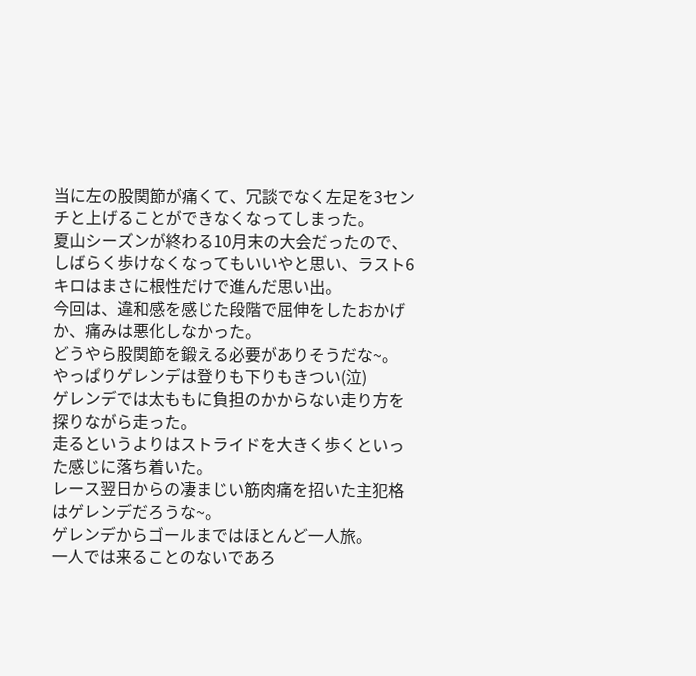当に左の股関節が痛くて、冗談でなく左足を3センチと上げることができなくなってしまった。
夏山シーズンが終わる10月末の大会だったので、しばらく歩けなくなってもいいやと思い、ラスト6キロはまさに根性だけで進んだ思い出。
今回は、違和感を感じた段階で屈伸をしたおかげか、痛みは悪化しなかった。
どうやら股関節を鍛える必要がありそうだな~。
やっぱりゲレンデは登りも下りもきつい(泣)
ゲレンデでは太ももに負担のかからない走り方を探りながら走った。
走るというよりはストライドを大きく歩くといった感じに落ち着いた。
レース翌日からの凄まじい筋肉痛を招いた主犯格はゲレンデだろうな~。
ゲレンデからゴールまではほとんど一人旅。
一人では来ることのないであろ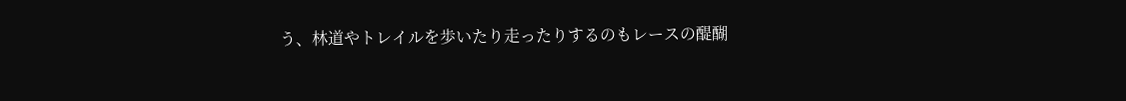う、林道やトレイルを歩いたり走ったりするのもレースの醍醐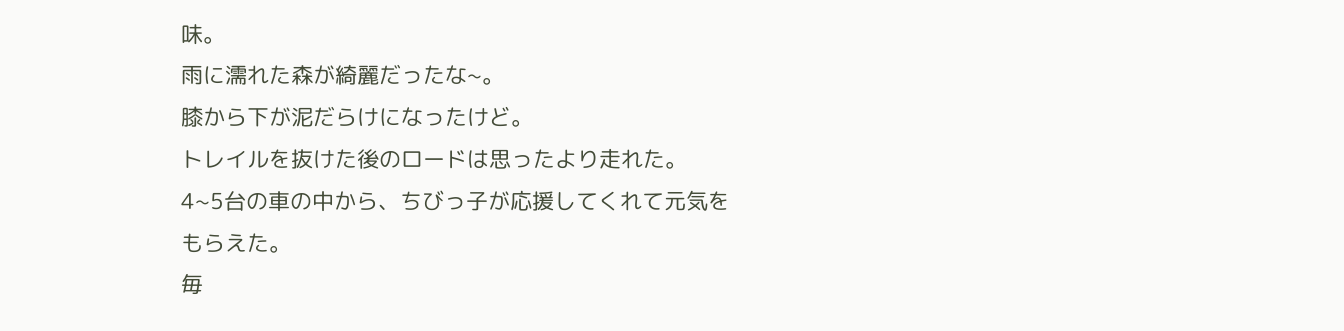味。
雨に濡れた森が綺麗だったな~。
膝から下が泥だらけになったけど。
トレイルを抜けた後のロードは思ったより走れた。
4~5台の車の中から、ちびっ子が応援してくれて元気をもらえた。
毎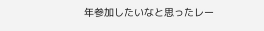年参加したいなと思ったレー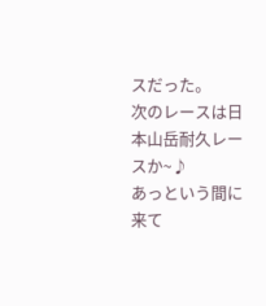スだった。
次のレースは日本山岳耐久レースか~♪
あっという間に来て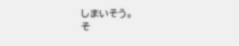しまいそう。
そ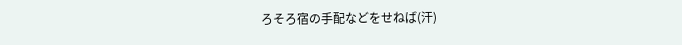ろそろ宿の手配などをせねば(汗)